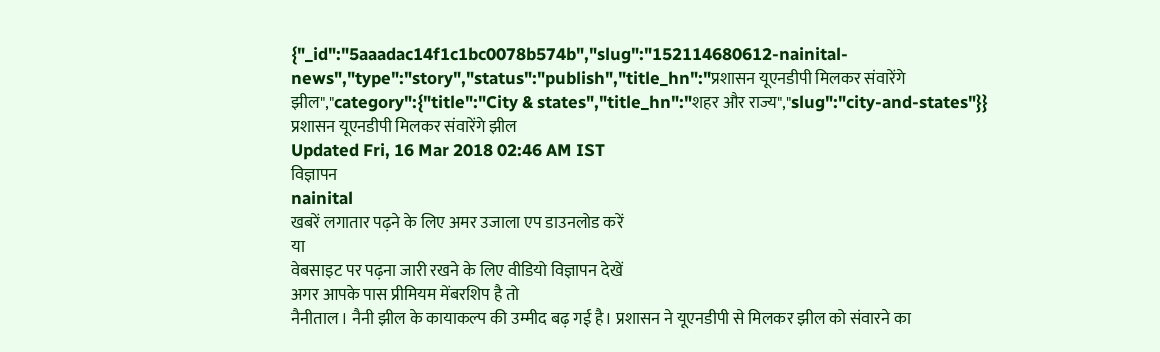{"_id":"5aaadac14f1c1bc0078b574b","slug":"152114680612-nainital-news","type":"story","status":"publish","title_hn":"प्रशासन यूएनडीपी मिलकर संवारेंगे झील","category":{"title":"City & states","title_hn":"शहर और राज्य","slug":"city-and-states"}}
प्रशासन यूएनडीपी मिलकर संवारेंगे झील
Updated Fri, 16 Mar 2018 02:46 AM IST
विज्ञापन
nainital
खबरें लगातार पढ़ने के लिए अमर उजाला एप डाउनलोड करें
या
वेबसाइट पर पढ़ना जारी रखने के लिए वीडियो विज्ञापन देखें
अगर आपके पास प्रीमियम मेंबरशिप है तो
नैनीताल। नैनी झील के कायाकल्प की उम्मीद बढ़ गई है। प्रशासन ने यूएनडीपी से मिलकर झील को संवारने का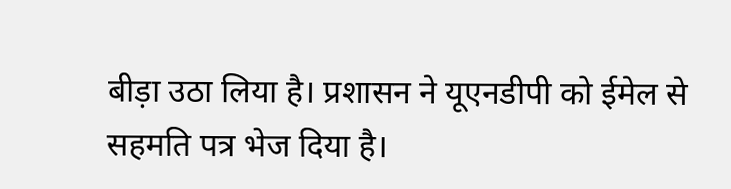बीड़ा उठा लिया है। प्रशासन ने यूएनडीपी को ईमेल से सहमति पत्र भेज दिया है।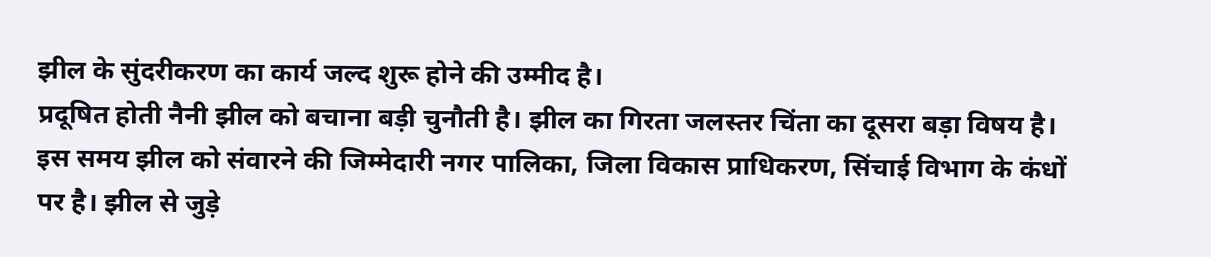झील के सुंदरीकरण का कार्य जल्द शुरू होने की उम्मीद है।
प्रदूषित होती नैनी झील को बचाना बड़ी चुनौती है। झील का गिरता जलस्तर चिंता का दूसरा बड़ा विषय है। इस समय झील को संवारने की जिम्मेदारी नगर पालिका, जिला विकास प्राधिकरण, सिंचाई विभाग के कंधों पर है। झील से जुड़े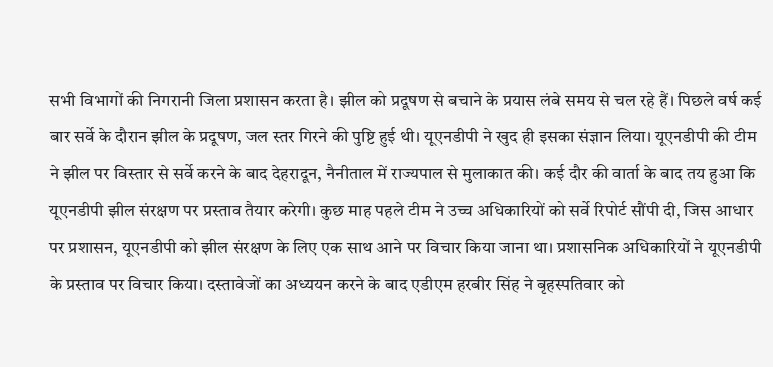सभी विभागों की निगरानी जिला प्रशासन करता है। झील को प्रदूषण से बचाने के प्रयास लंबे समय से चल रहे हैं। पिछले वर्ष कई बार सर्वे के दौरान झील के प्रदूषण, जल स्तर गिरने की पुष्टि हुई थी। यूएनडीपी ने खुद ही इसका संज्ञान लिया। यूएनडीपी की टीम ने झील पर विस्तार से सर्वे करने के बाद देहरादून, नैनीताल में राज्यपाल से मुलाकात की। कई दौर की वार्ता के बाद तय हुआ कि यूएनडीपी झील संरक्षण पर प्रस्ताव तैयार करेगी। कुछ माह पहले टीम ने उच्च अधिकारियों को सर्वे रिपोर्ट सौंपी दी, जिस आधार पर प्रशासन, यूएनडीपी को झील संरक्षण के लिए एक साथ आने पर विचार किया जाना था। प्रशासनिक अधिकारियों ने यूएनडीपी के प्रस्ताव पर विचार किया। दस्तावेजों का अध्ययन करने के बाद एडीएम हरबीर सिंह ने बृहस्पतिवार को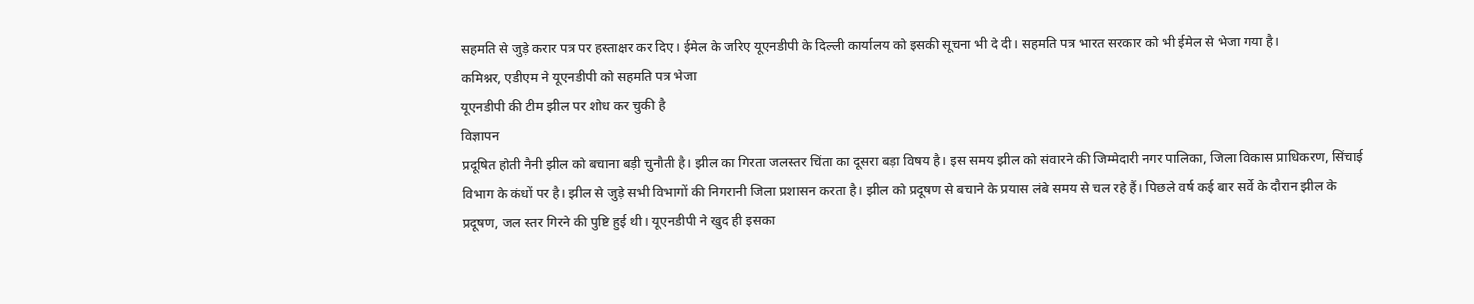सहमति से जुड़े करार पत्र पर हस्ताक्षर कर दिए। ईमेल के जरिए यूएनडीपी के दिल्ली कार्यालय को इसकी सूचना भी दे दी। सहमति पत्र भारत सरकार को भी ईमेल से भेजा गया है।
कमिश्नर, एडीएम ने यूएनडीपी को सहमति पत्र भेजा
यूएनडीपी की टीम झील पर शोध कर चुकी है
विज्ञापन
प्रदूषित होती नैनी झील को बचाना बड़ी चुनौती है। झील का गिरता जलस्तर चिंता का दूसरा बड़ा विषय है। इस समय झील को संवारने की जिम्मेदारी नगर पालिका, जिला विकास प्राधिकरण, सिंचाई विभाग के कंधों पर है। झील से जुड़े सभी विभागों की निगरानी जिला प्रशासन करता है। झील को प्रदूषण से बचाने के प्रयास लंबे समय से चल रहे हैं। पिछले वर्ष कई बार सर्वे के दौरान झील के प्रदूषण, जल स्तर गिरने की पुष्टि हुई थी। यूएनडीपी ने खुद ही इसका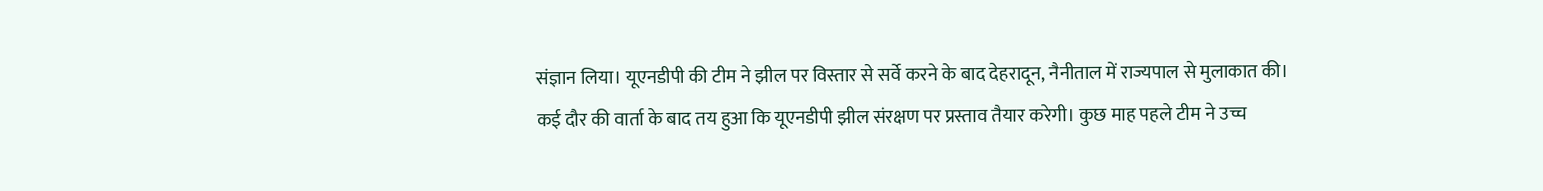संज्ञान लिया। यूएनडीपी की टीम ने झील पर विस्तार से सर्वे करने के बाद देहरादून, नैनीताल में राज्यपाल से मुलाकात की। कई दौर की वार्ता के बाद तय हुआ कि यूएनडीपी झील संरक्षण पर प्रस्ताव तैयार करेगी। कुछ माह पहले टीम ने उच्च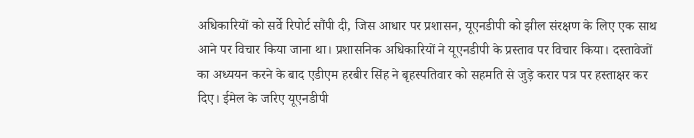अधिकारियों को सर्वे रिपोर्ट सौंपी दी, जिस आधार पर प्रशासन, यूएनडीपी को झील संरक्षण के लिए एक साथ आने पर विचार किया जाना था। प्रशासनिक अधिकारियों ने यूएनडीपी के प्रस्ताव पर विचार किया। दस्तावेजों का अध्ययन करने के बाद एडीएम हरबीर सिंह ने बृहस्पतिवार को सहमति से जुड़े करार पत्र पर हस्ताक्षर कर दिए। ईमेल के जरिए यूएनडीपी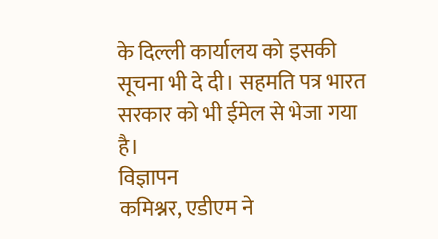के दिल्ली कार्यालय को इसकी सूचना भी दे दी। सहमति पत्र भारत सरकार को भी ईमेल से भेजा गया है।
विज्ञापन
कमिश्नर, एडीएम ने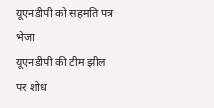यूएनडीपी को सहमति पत्र भेजा
यूएनडीपी की टीम झील पर शोध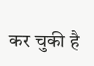कर चुकी है